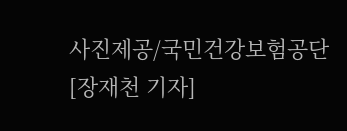사진제공/국민건강보험공단
[장재천 기자]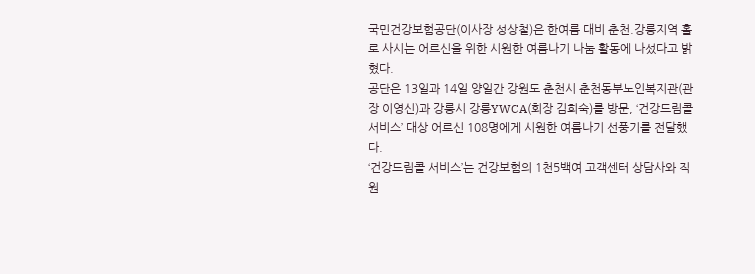국민건강보험공단(이사장 성상철)은 한여름 대비 춘천.강릉지역 홀로 사시는 어르신을 위한 시원한 여름나기 나눔 활동에 나섰다고 밝혔다.
공단은 13일과 14일 양일간 강원도 춘천시 춘천동부노인복지관(관장 이영신)과 강릉시 강릉YWCA(회장 김희숙)를 방문, ‘건강드림콜서비스’ 대상 어르신 108명에게 시원한 여름나기 선풍기를 전달했다.
‘건강드림콜 서비스’는 건강보험의 1천5백여 고객센터 상담사와 직원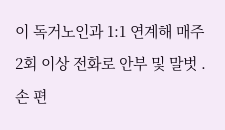이 독거노인과 1:1 연계해 매주 2회 이상 전화로 안부 및 말벗 .손 편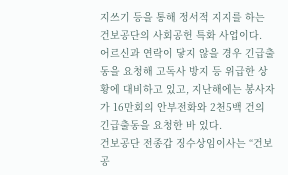지쓰기 등을 통해 정서적 지지를 하는 건보공단의 사회공헌 특화 사업이다.
어르신과 연락이 닿지 않을 경우 긴급출동을 요청해 고독사 방지 등 위급한 상황에 대비하고 있고, 지난해에는 봉사자가 16만회의 안부전화와 2천5백 건의 긴급출동을 요청한 바 있다.
건보공단 전종갑 징수상임이사는 “건보공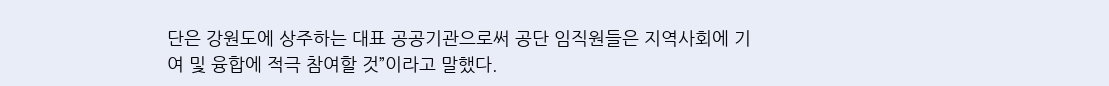단은 강원도에 상주하는 대표 공공기관으로써 공단 임직원들은 지역사회에 기여 및 융합에 적극 참여할 것”이라고 말했다.